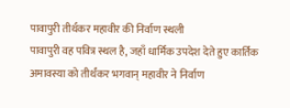पावापुरी तीर्थकर महावीर की निर्वाण स्थली
पावापुरी वह पवित्र स्थल है, जहाँ धार्मिक उपदेश देते हुए कार्तिक अमावस्या को तीर्थंकर भगवान् महावीर ने निर्वाण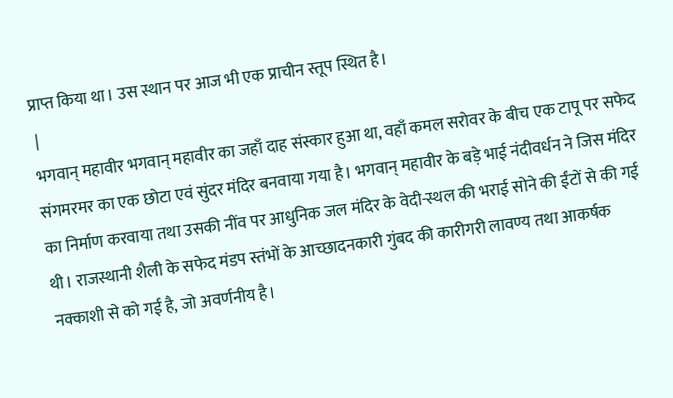प्राप्त किया था। उस स्थान पर आज भी एक प्राचीन स्तूप स्थित है।
 |
भगवान् महावीर भगवान् महावीर का जहाँ दाह संस्कार हुआ था, वहाँ कमल सरोवर के बीच एक टापू पर सफेद संगमरमर का एक छोटा एवं सुंदर मंदिर बनवाया गया है। भगवान् महावीर के बड़े भाई नंदीवर्धन ने जिस मंदिर का निर्माण करवाया तथा उसकी नींव पर आधुनिक जल मंदिर के वेदी-स्थल की भराई सोने की ईंटों से की गई थी। राजस्थानी शैली के सफेद मंडप स्तंभों के आच्छादनकारी गुंबद की कारीगरी लावण्य तथा आकर्षक नक्काशी से को गई है, जो अवर्णनीय है।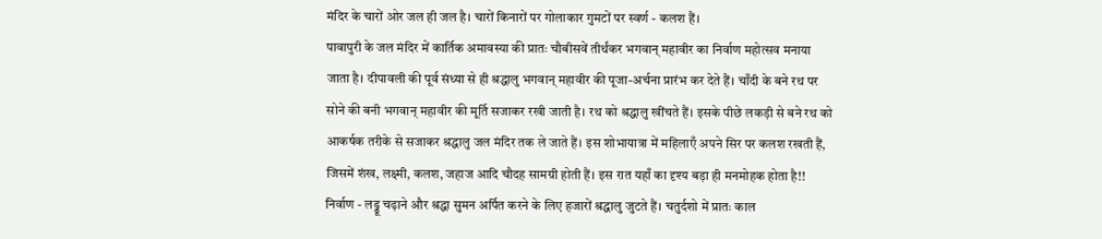मंदिर के चारों ओर जल ही जल है। चारों किनारों पर गोलाकार गुमटों पर स्वर्ण - कलश हैं।
पावापुरी के जल मंदिर में कार्तिक अमावस्या की प्रातः चौबीसवें तीर्थंकर भगवान् महावीर का निर्वाण महोत्सव मनाया जाता है। दीपावली की पूर्व संध्या से ही श्रद्धालु भगवान् महावीर की पूजा-अर्चना प्रारंभ कर देते हैं। चाँदी के बने रथ पर सोने की बनी भगवान् महावीर की मूर्ति सजाकर रखी जाती है। रथ को श्रद्धालु खींचते हैं। इसके पीछे लकड़ी से बने रथ को आकर्षक तरीके से सजाकर श्रद्धालु जल मंदिर तक ले जाते हैं। इस शोभायात्रा में महिलाएँ अपने सिर पर कलश रखती हैं, जिसमें शंख, लक्ष्मी, कलश, जहाज आदि चौदह सामग्री होती हैं। इस रात यहाँ का दृश्य बड़ा ही मनमोहक होता है!! निर्वाण - लड्डू चढ़ाने और श्रद्धा सुमन अर्पित करने के लिए हजारों श्रद्धालु जुटते हैं। चतुर्दशो में प्रातः काल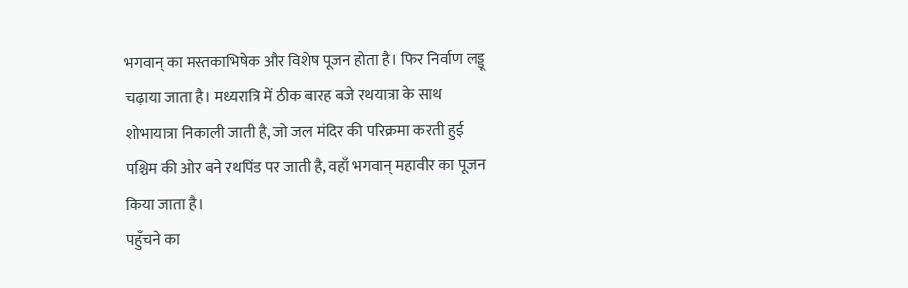भगवान् का मस्तकाभिषेक और विशेष पूजन होता है। फिर निर्वाण लड्डू चढ़ाया जाता है। मध्यरात्रि में ठीक बारह बजे रथयात्रा के साथ शोभायात्रा निकाली जाती है, जो जल मंदिर की परिक्रमा करती हुई पश्चिम की ओर बने रथपिंड पर जाती है, वहाँ भगवान् महावीर का पूजन किया जाता है।
पहुँचने का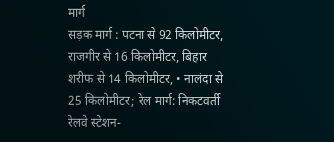मार्ग
सड़क मार्ग : पटना से 92 किलोमीटर, राजगीर से 16 किलोमीटर, बिहार शरीफ से 14 किलोमीटर, • नालंदा से 25 किलोमीटर; रेल मार्ग: निकटवर्ती रेलवे स्टेशन-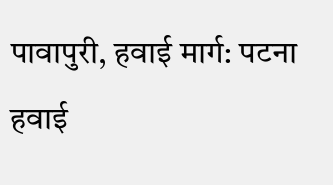पावापुरी, हवाई मार्ग: पटना हवाई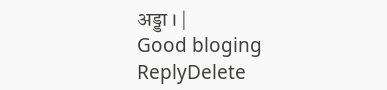अड्डा । |
Good bloging
ReplyDelete